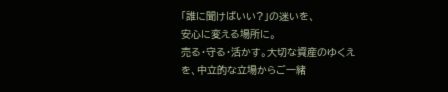「誰に聞けばいい?」の迷いを、
安心に変える場所に。
売る・守る・活かす。大切な資産のゆくえを、中立的な立場からご一緒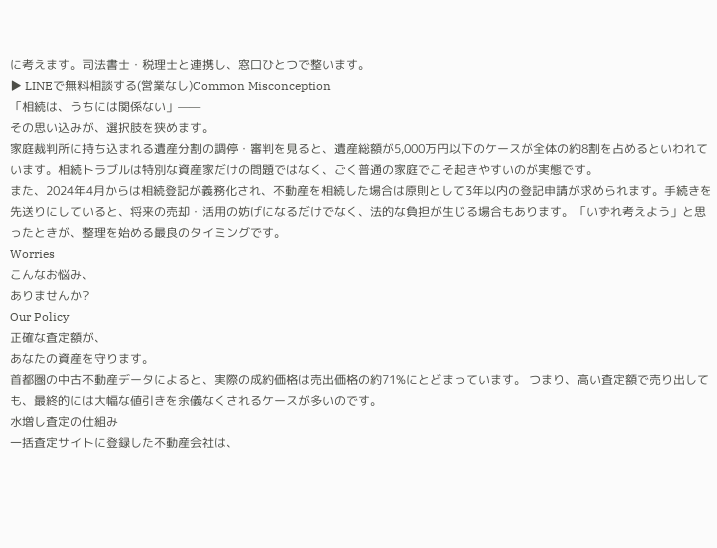に考えます。司法書士・税理士と連携し、窓口ひとつで整います。
▶ LINEで無料相談する(営業なし)Common Misconception
「相続は、うちには関係ない」——
その思い込みが、選択肢を狭めます。
家庭裁判所に持ち込まれる遺産分割の調停・審判を見ると、遺産総額が5,000万円以下のケースが全体の約8割を占めるといわれています。相続トラブルは特別な資産家だけの問題ではなく、ごく普通の家庭でこそ起きやすいのが実態です。
また、2024年4月からは相続登記が義務化され、不動産を相続した場合は原則として3年以内の登記申請が求められます。手続きを先送りにしていると、将来の売却・活用の妨げになるだけでなく、法的な負担が生じる場合もあります。「いずれ考えよう」と思ったときが、整理を始める最良のタイミングです。
Worries
こんなお悩み、
ありませんか?
Our Policy
正確な査定額が、
あなたの資産を守ります。
首都圏の中古不動産データによると、実際の成約価格は売出価格の約71%にとどまっています。 つまり、高い査定額で売り出しても、最終的には大幅な値引きを余儀なくされるケースが多いのです。
水増し査定の仕組み
一括査定サイトに登録した不動産会社は、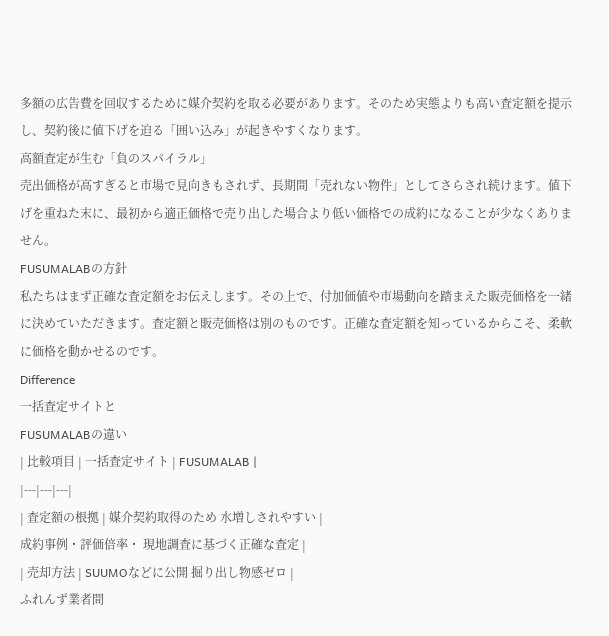多額の広告費を回収するために媒介契約を取る必要があります。そのため実態よりも高い査定額を提示し、契約後に値下げを迫る「囲い込み」が起きやすくなります。
高額査定が生む「負のスパイラル」
売出価格が高すぎると市場で見向きもされず、長期間「売れない物件」としてさらされ続けます。値下げを重ねた末に、最初から適正価格で売り出した場合より低い価格での成約になることが少なくありません。
FUSUMALABの方針
私たちはまず正確な査定額をお伝えします。その上で、付加価値や市場動向を踏まえた販売価格を一緒に決めていただきます。査定額と販売価格は別のものです。正確な査定額を知っているからこそ、柔軟に価格を動かせるのです。
Difference
一括査定サイトと
FUSUMALABの違い
| 比較項目 | 一括査定サイト | FUSUMALAB |
|---|---|---|
| 査定額の根拠 | 媒介契約取得のため 水増しされやすい |
成約事例・評価倍率・ 現地調査に基づく正確な査定 |
| 売却方法 | SUUMOなどに公開 掘り出し物感ゼロ |
ふれんず業者間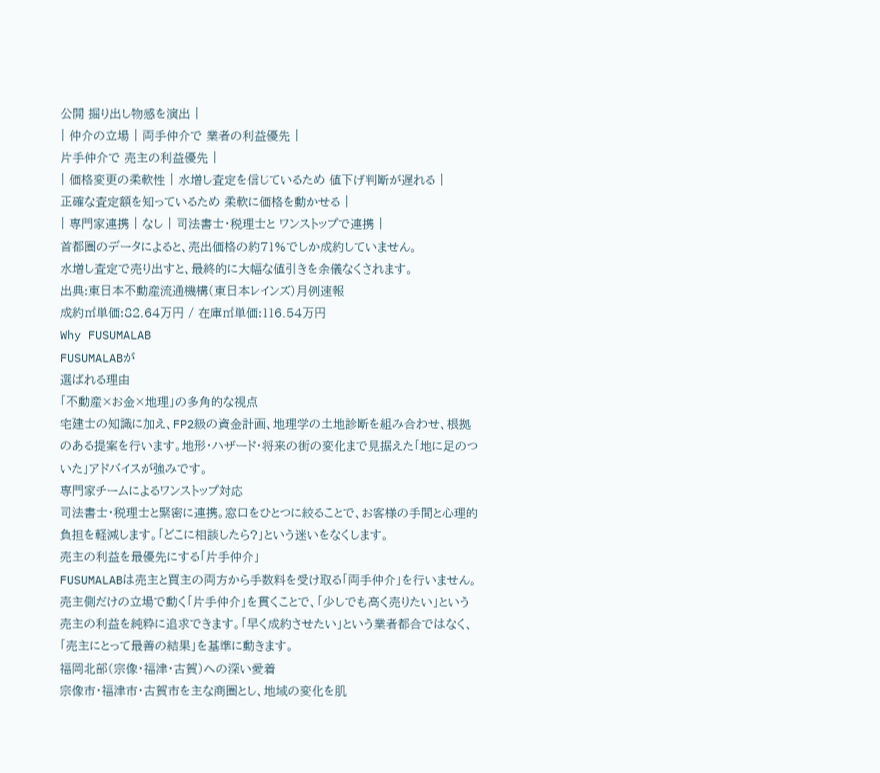公開 掘り出し物感を演出 |
| 仲介の立場 | 両手仲介で 業者の利益優先 |
片手仲介で 売主の利益優先 |
| 価格変更の柔軟性 | 水増し査定を信じているため 値下げ判断が遅れる |
正確な査定額を知っているため 柔軟に価格を動かせる |
| 専門家連携 | なし | 司法書士・税理士と ワンストップで連携 |
首都圏のデータによると、売出価格の約71%でしか成約していません。
水増し査定で売り出すと、最終的に大幅な値引きを余儀なくされます。
出典:東日本不動産流通機構(東日本レインズ)月例速報
成約㎡単価:82.64万円 / 在庫㎡単価:116.54万円
Why FUSUMALAB
FUSUMALABが
選ばれる理由
「不動産×お金×地理」の多角的な視点
宅建士の知識に加え、FP2級の資金計画、地理学の土地診断を組み合わせ、根拠のある提案を行います。地形・ハザード・将来の街の変化まで見据えた「地に足のついた」アドバイスが強みです。
専門家チームによるワンストップ対応
司法書士・税理士と緊密に連携。窓口をひとつに絞ることで、お客様の手間と心理的負担を軽減します。「どこに相談したら?」という迷いをなくします。
売主の利益を最優先にする「片手仲介」
FUSUMALABは売主と買主の両方から手数料を受け取る「両手仲介」を行いません。売主側だけの立場で動く「片手仲介」を貫くことで、「少しでも高く売りたい」という売主の利益を純粋に追求できます。「早く成約させたい」という業者都合ではなく、「売主にとって最善の結果」を基準に動きます。
福岡北部(宗像・福津・古賀)への深い愛着
宗像市・福津市・古賀市を主な商圏とし、地域の変化を肌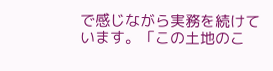で感じながら実務を続けています。「この土地のこ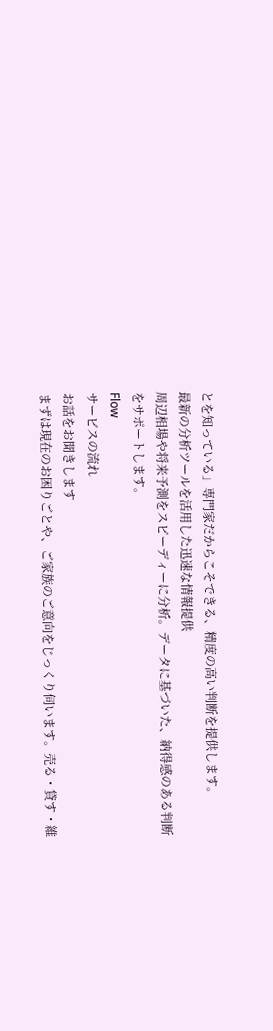とを知っている」専門家だからこそできる、精度の高い判断を提供します。
最新の分析ツールを活用した迅速な情報提供
周辺相場や将来予測をスピーディーに分析。データに基づいた、納得感のある判断をサポートします。
Flow
サービスの流れ
お話をお聞きします
まずは現在のお困りごとや、ご家族のご意向をじっくり伺います。売る・貸す・維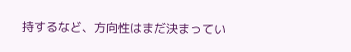持するなど、方向性はまだ決まってい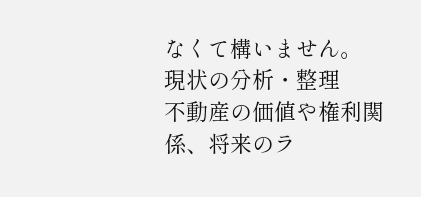なくて構いません。
現状の分析・整理
不動産の価値や権利関係、将来のラ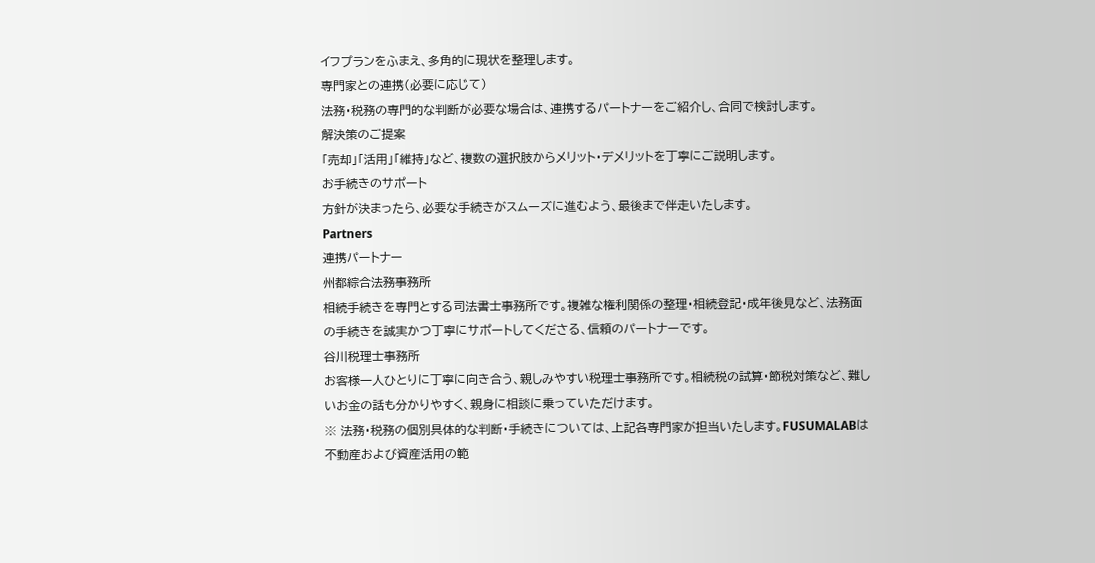イフプランをふまえ、多角的に現状を整理します。
専門家との連携(必要に応じて)
法務・税務の専門的な判断が必要な場合は、連携するパートナーをご紹介し、合同で検討します。
解決策のご提案
「売却」「活用」「維持」など、複数の選択肢からメリット・デメリットを丁寧にご説明します。
お手続きのサポート
方針が決まったら、必要な手続きがスムーズに進むよう、最後まで伴走いたします。
Partners
連携パートナー
州都綜合法務事務所
相続手続きを専門とする司法書士事務所です。複雑な権利関係の整理・相続登記・成年後見など、法務面の手続きを誠実かつ丁寧にサポートしてくださる、信頼のパートナーです。
谷川税理士事務所
お客様一人ひとりに丁寧に向き合う、親しみやすい税理士事務所です。相続税の試算・節税対策など、難しいお金の話も分かりやすく、親身に相談に乗っていただけます。
※ 法務・税務の個別具体的な判断・手続きについては、上記各専門家が担当いたします。FUSUMALABは不動産および資産活用の範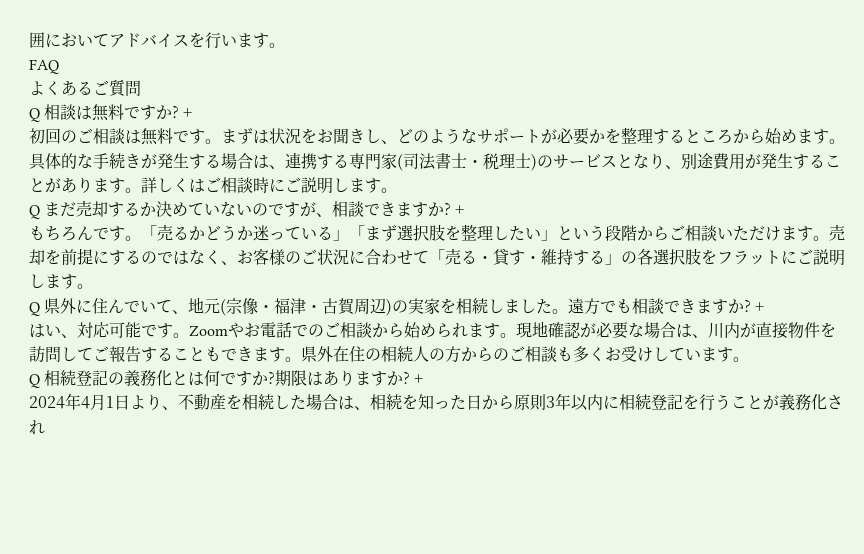囲においてアドバイスを行います。
FAQ
よくあるご質問
Q 相談は無料ですか? +
初回のご相談は無料です。まずは状況をお聞きし、どのようなサポートが必要かを整理するところから始めます。具体的な手続きが発生する場合は、連携する専門家(司法書士・税理士)のサービスとなり、別途費用が発生することがあります。詳しくはご相談時にご説明します。
Q まだ売却するか決めていないのですが、相談できますか? +
もちろんです。「売るかどうか迷っている」「まず選択肢を整理したい」という段階からご相談いただけます。売却を前提にするのではなく、お客様のご状況に合わせて「売る・貸す・維持する」の各選択肢をフラットにご説明します。
Q 県外に住んでいて、地元(宗像・福津・古賀周辺)の実家を相続しました。遠方でも相談できますか? +
はい、対応可能です。Zoomやお電話でのご相談から始められます。現地確認が必要な場合は、川内が直接物件を訪問してご報告することもできます。県外在住の相続人の方からのご相談も多くお受けしています。
Q 相続登記の義務化とは何ですか?期限はありますか? +
2024年4月1日より、不動産を相続した場合は、相続を知った日から原則3年以内に相続登記を行うことが義務化され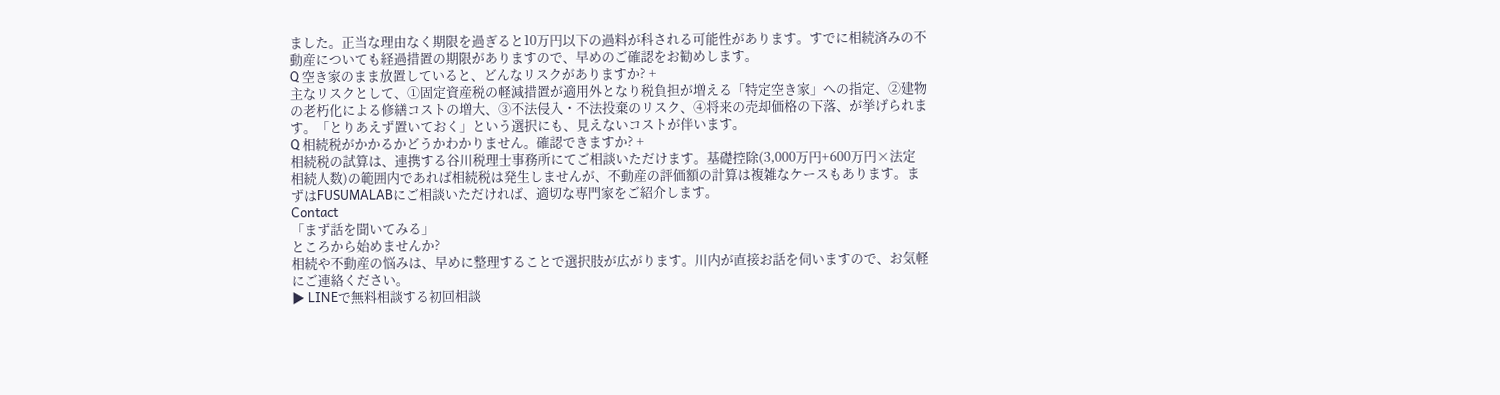ました。正当な理由なく期限を過ぎると10万円以下の過料が科される可能性があります。すでに相続済みの不動産についても経過措置の期限がありますので、早めのご確認をお勧めします。
Q 空き家のまま放置していると、どんなリスクがありますか? +
主なリスクとして、①固定資産税の軽減措置が適用外となり税負担が増える「特定空き家」への指定、②建物の老朽化による修繕コストの増大、③不法侵入・不法投棄のリスク、④将来の売却価格の下落、が挙げられます。「とりあえず置いておく」という選択にも、見えないコストが伴います。
Q 相続税がかかるかどうかわかりません。確認できますか? +
相続税の試算は、連携する谷川税理士事務所にてご相談いただけます。基礎控除(3,000万円+600万円×法定相続人数)の範囲内であれば相続税は発生しませんが、不動産の評価額の計算は複雑なケースもあります。まずはFUSUMALABにご相談いただければ、適切な専門家をご紹介します。
Contact
「まず話を聞いてみる」
ところから始めませんか?
相続や不動産の悩みは、早めに整理することで選択肢が広がります。川内が直接お話を伺いますので、お気軽にご連絡ください。
▶ LINEで無料相談する初回相談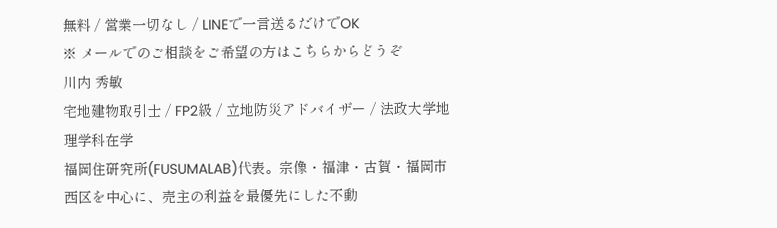無料 / 営業一切なし / LINEで一言送るだけでOK
※ メールでのご相談をご希望の方はこちらからどうぞ
川内 秀敏
宅地建物取引士 / FP2級 / 立地防災アドバイザー / 法政大学地理学科在学
福岡住研究所(FUSUMALAB)代表。宗像・福津・古賀・福岡市西区を中心に、売主の利益を最優先にした不動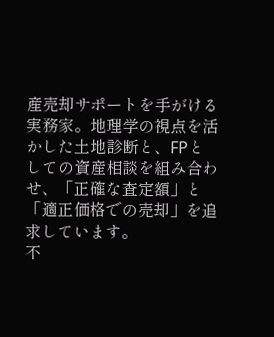産売却サポートを手がける実務家。地理学の視点を活かした土地診断と、FPとしての資産相談を組み合わせ、「正確な査定額」と「適正価格での売却」を追求しています。
不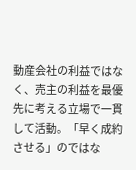動産会社の利益ではなく、売主の利益を最優先に考える立場で一貫して活動。「早く成約させる」のではな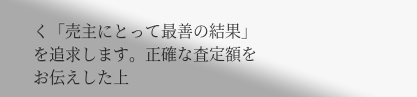く「売主にとって最善の結果」を追求します。正確な査定額をお伝えした上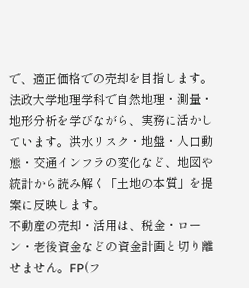で、適正価格での売却を目指します。
法政大学地理学科で自然地理・測量・地形分析を学びながら、実務に活かしています。洪水リスク・地盤・人口動態・交通インフラの変化など、地図や統計から読み解く「土地の本質」を提案に反映します。
不動産の売却・活用は、税金・ローン・老後資金などの資金計画と切り離せません。FP(フ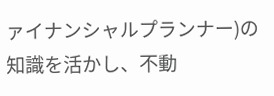ァイナンシャルプランナー)の知識を活かし、不動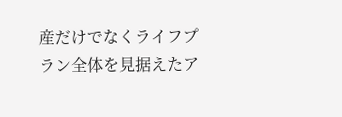産だけでなくライフプラン全体を見据えたア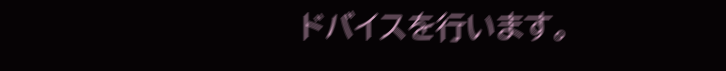ドバイスを行います。